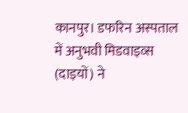कानपुर। डफरिन अस्पताल में अनुभवी मिडवाइव्स (दाइयों) ने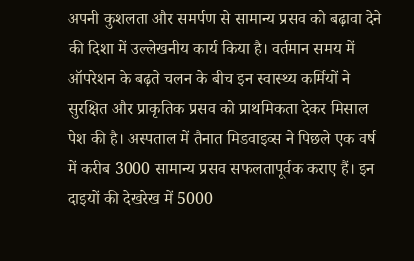अपनी कुशलता और समर्पण से सामान्य प्रसव को बढ़ावा देने की दिशा में उल्लेखनीय कार्य किया है। वर्तमान समय में ऑपरेशन के बढ़ते चलन के बीच इन स्वास्थ्य कर्मियों ने सुरक्षित और प्राकृतिक प्रसव को प्राथमिकता देकर मिसाल पेश की है। अस्पताल में तैनात मिडवाइव्स ने पिछले एक वर्ष में करीब 3000 सामान्य प्रसव सफलतापूर्वक कराए हैं। इन दाइयों की देखरेख में 5000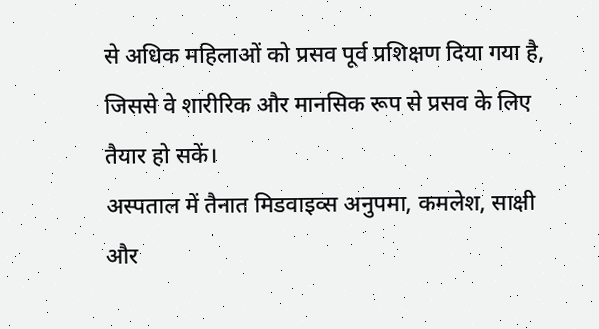से अधिक महिलाओं को प्रसव पूर्व प्रशिक्षण दिया गया है, जिससे वे शारीरिक और मानसिक रूप से प्रसव के लिए तैयार हो सकें।
अस्पताल में तैनात मिडवाइव्स अनुपमा, कमलेश, साक्षी और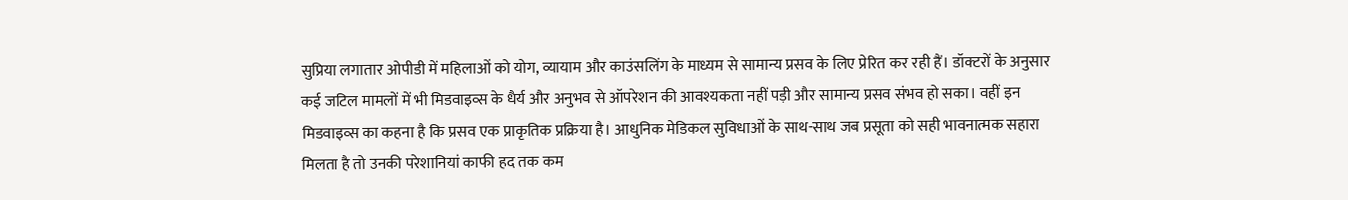सुप्रिया लगातार ओपीडी में महिलाओं को योग, व्यायाम और काउंसलिंग के माध्यम से सामान्य प्रसव के लिए प्रेरित कर रही हैं। डॉक्टरों के अनुसार कई जटिल मामलों में भी मिडवाइव्स के धैर्य और अनुभव से ऑपरेशन की आवश्यकता नहीं पड़ी और सामान्य प्रसव संभव हो सका। वहीं इन मिडवाइव्स का कहना है कि प्रसव एक प्राकृतिक प्रक्रिया है। आधुनिक मेडिकल सुविधाओं के साथ-साथ जब प्रसूता को सही भावनात्मक सहारा मिलता है तो उनकी परेशानियां काफी हद तक कम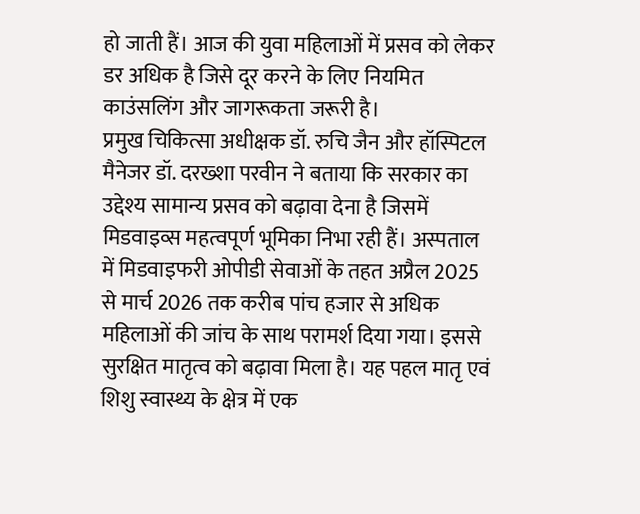हो जाती हैं। आज की युवा महिलाओं में प्रसव को लेकर डर अधिक है जिसे दूर करने के लिए नियमित काउंसलिंग और जागरूकता जरूरी है।
प्रमुख चिकित्सा अधीक्षक डॉ. रुचि जैन और हॉस्पिटल मैनेजर डॉ. दरख्शा परवीन ने बताया कि सरकार का उद्देश्य सामान्य प्रसव को बढ़ावा देना है जिसमें मिडवाइव्स महत्वपूर्ण भूमिका निभा रही हैं। अस्पताल में मिडवाइफरी ओपीडी सेवाओं के तहत अप्रैल 2025 से मार्च 2026 तक करीब पांच हजार से अधिक महिलाओं की जांच के साथ परामर्श दिया गया। इससे सुरक्षित मातृत्व को बढ़ावा मिला है। यह पहल मातृ एवं शिशु स्वास्थ्य के क्षेत्र में एक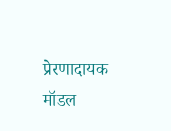प्रेरणादायक मॉडल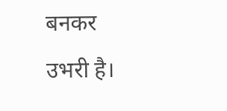बनकर उभरी है।